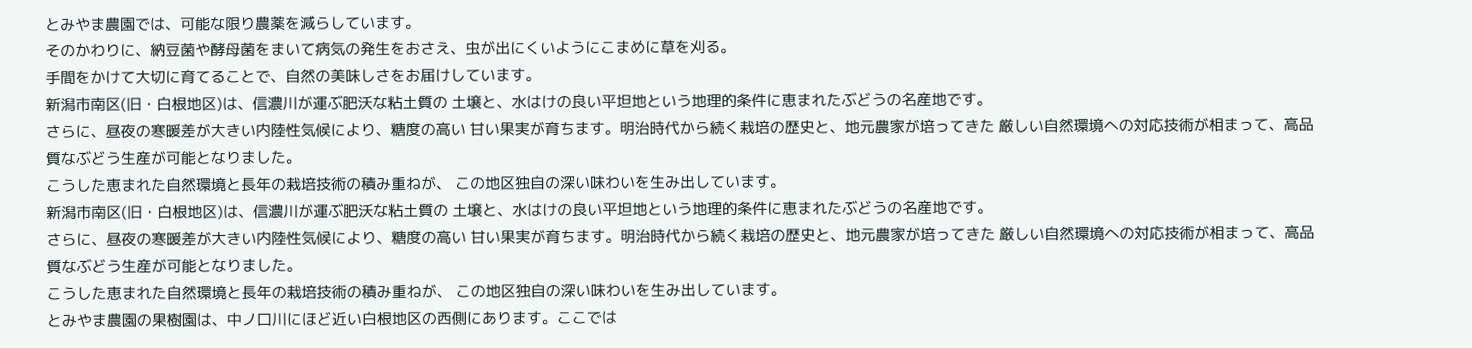とみやま農園では、可能な限り農薬を減らしています。
そのかわりに、納豆菌や酵母菌をまいて病気の発生をおさえ、虫が出にくいようにこまめに草を刈る。
手間をかけて大切に育てることで、自然の美味しさをお届けしています。
新潟市南区(旧・白根地区)は、信濃川が運ぶ肥沃な粘土質の 土壌と、水はけの良い平坦地という地理的条件に恵まれたぶどうの名産地です。
さらに、昼夜の寒暖差が大きい内陸性気候により、糖度の高い 甘い果実が育ちます。明治時代から続く栽培の歴史と、地元農家が培ってきた 厳しい自然環境への対応技術が相まって、高品質なぶどう生産が可能となりました。
こうした恵まれた自然環境と長年の栽培技術の積み重ねが、 この地区独自の深い味わいを生み出しています。
新潟市南区(旧・白根地区)は、信濃川が運ぶ肥沃な粘土質の 土壌と、水はけの良い平坦地という地理的条件に恵まれたぶどうの名産地です。
さらに、昼夜の寒暖差が大きい内陸性気候により、糖度の高い 甘い果実が育ちます。明治時代から続く栽培の歴史と、地元農家が培ってきた 厳しい自然環境への対応技術が相まって、高品質なぶどう生産が可能となりました。
こうした恵まれた自然環境と長年の栽培技術の積み重ねが、 この地区独自の深い味わいを生み出しています。
とみやま農園の果樹園は、中ノ口川にほど近い白根地区の西側にあります。ここでは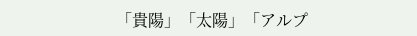「貴陽」「太陽」「アルプ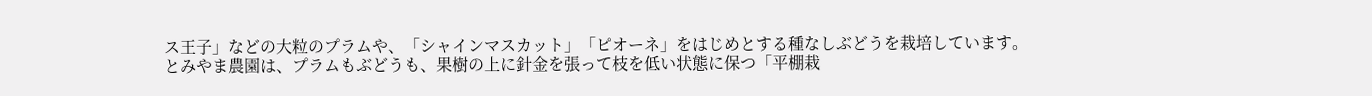ス王子」などの大粒のプラムや、「シャインマスカット」「ピオーネ」をはじめとする種なしぶどうを栽培しています。
とみやま農園は、プラムもぶどうも、果樹の上に針金を張って枝を低い状態に保つ「平棚栽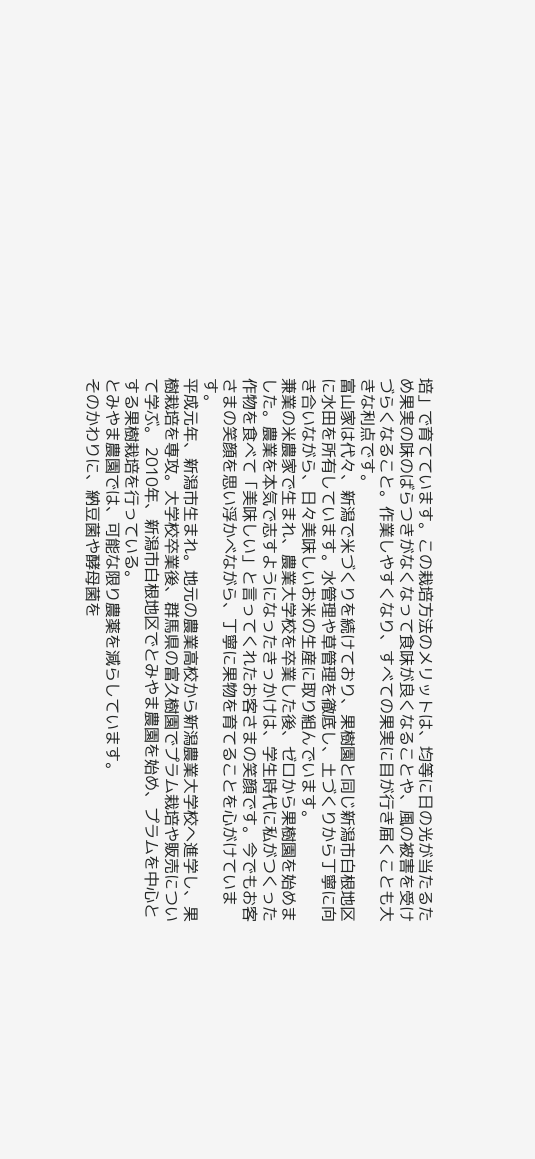培」で育てています。この栽培方法のメリットは、均等に日の光が当たるため果実の味のばらつきがなくなって食味が良くなることや、風の被害を受けづらくなること。作業しやすくなり、すべての果実に目が行き届くことも大きな利点です。
富山家は代々、新潟で米づくりを続けており、果樹園と同じ新潟市白根地区に水田を所有しています。水管理や草管理を徹底し、土づくりから丁寧に向き合いながら、日々美味しいお米の生産に取り組んでいます。
兼業の米農家で生まれ、農業大学校を卒業した後、ゼロから果樹園を始めました。農業を本気で志すようになったきっかけは、学生時代に私がつくった作物を食べて「美味しい」と言ってくれたお客さまの笑顔です。今でもお客さまの笑顔を思い浮かべながら、丁寧に果物を育てることを心がけています。
平成元年、新潟市生まれ。地元の農業高校から新潟農業大学校へ進学し、果樹栽培を専攻。大学校卒業後、群馬県の富久樹園でプラム栽培や販売について学ぶ。 2010年、新潟市白根地区でとみやま農園を始め、プラムを中心とする果樹栽培を行っている。
とみやま農園では、可能な限り農薬を減らしています。
そのかわりに、納豆菌や酵母菌を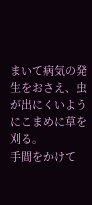まいて病気の発生をおさえ、虫が出にくいようにこまめに草を刈る。
手間をかけて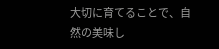大切に育てることで、自然の美味し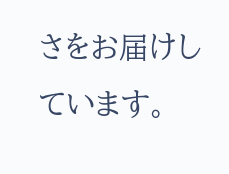さをお届けしています。